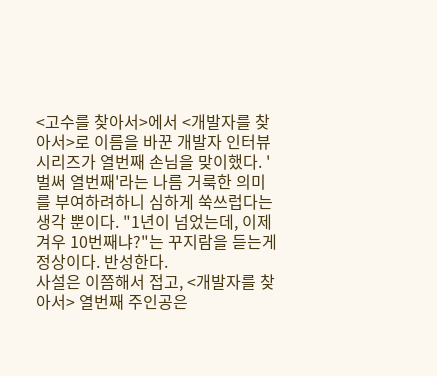<고수를 찾아서>에서 <개발자를 찾아서>로 이름을 바꾼 개발자 인터뷰 시리즈가 열번째 손님을 맞이했다. '벌써 열번째'라는 나름 거룩한 의미를 부여하려하니 심하게 쑥쓰럽다는 생각 뿐이다. "1년이 넘었는데, 이제 겨우 10번째냐?"는 꾸지람을 듣는게 정상이다. 반성한다.
사설은 이쯤해서 접고, <개발자를 찾아서> 열번째 주인공은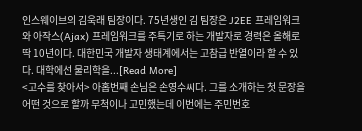인스웨이브의 김욱래 팀장이다. 75년생인 김 팀장은 J2EE 프레임워크와 아작스(Ajax) 프레임워크를 주특기로 하는 개발자로 경력은 올해로 딱 10년이다. 대한민국 개발자 생태계에서는 고참급 반열이라 할 수 있다. 대학에선 물리학을...[Read More]
<고수를 찾아서> 아홉번째 손님은 손영수씨다. 그를 소개하는 첫 문장을 어떤 것으로 할까 무척이나 고민했는데 이번에는 주민번호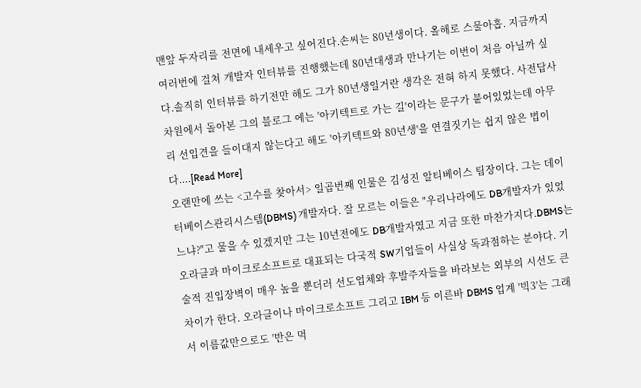맨앞 두자리를 전면에 내세우고 싶어진다.손씨는 80년생이다. 올해로 스물아홉. 지금까지 여러번에 걸쳐 개발자 인터뷰를 진행했는데 80년대생과 만나기는 이번이 처음 아닐까 싶다.솔직히 인터뷰를 하기전만 해도 그가 80년생일거란 생각은 전혀 하지 못했다. 사전답사 차원에서 돌아본 그의 블로그 에는 '아키텍트로 가는 길'이라는 문구가 붙어있었는데 아무리 선입견을 들이대지 않는다고 해도 '아키텍트와 80년생'을 연결짓기는 쉽지 않은 법이다....[Read More]
오랜만에 쓰는 <고수를 찾아서> 일곱번째 인물은 김성진 알티베이스 팀장이다. 그는 데이터베이스관리시스템(DBMS) 개발자다. 잘 모르는 이들은 "우리나라에도 DB개발자가 있었느냐?"고 물을 수 있겠지만 그는 10년전에도 DB개발자였고 지금 또한 마찬가지다.DBMS는 오라클과 마이크로소프트로 대표되는 다국적 SW기업들이 사실상 독과점하는 분야다. 기술적 진입장벽이 매우 높을 뿐더러 선도업체와 후발주자들을 바라보는 외부의 시선도 큰 차이가 한다. 오라클이나 마이크로소프트 그리고 IBM 등 이른바 DBMS 업계 '빅3'는 그래서 이름값만으로도 '반은 먹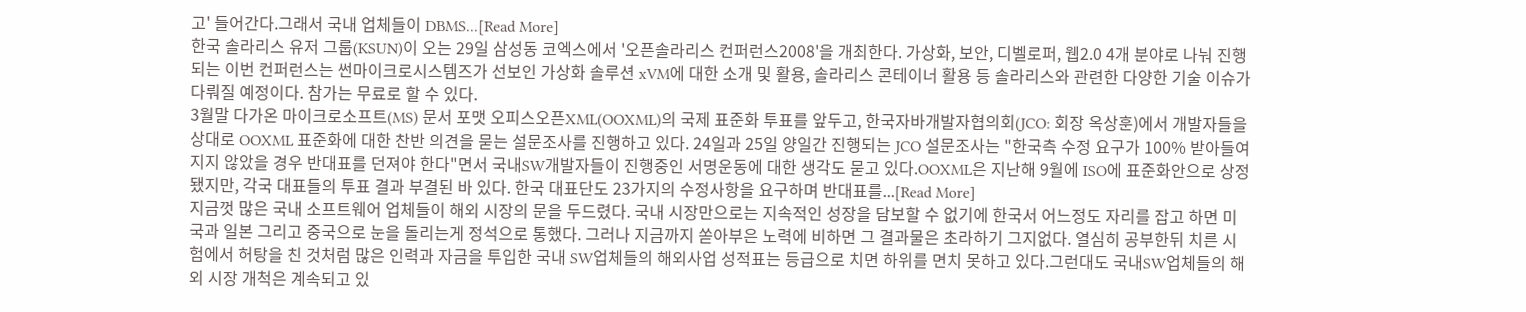고' 들어간다.그래서 국내 업체들이 DBMS...[Read More]
한국 솔라리스 유저 그룹(KSUN)이 오는 29일 삼성동 코엑스에서 '오픈솔라리스 컨퍼런스2008'을 개최한다. 가상화, 보안, 디벨로퍼, 웹2.0 4개 분야로 나눠 진행되는 이번 컨퍼런스는 썬마이크로시스템즈가 선보인 가상화 솔루션 xVM에 대한 소개 및 활용, 솔라리스 콘테이너 활용 등 솔라리스와 관련한 다양한 기술 이슈가 다뤄질 예정이다. 참가는 무료로 할 수 있다.
3월말 다가온 마이크로소프트(MS) 문서 포맷 오피스오픈XML(OOXML)의 국제 표준화 투표를 앞두고, 한국자바개발자협의회(JCO: 회장 옥상훈)에서 개발자들을 상대로 OOXML 표준화에 대한 찬반 의견을 묻는 설문조사를 진행하고 있다. 24일과 25일 양일간 진행되는 JCO 설문조사는 "한국측 수정 요구가 100% 받아들여지지 않았을 경우 반대표를 던져야 한다"면서 국내SW개발자들이 진행중인 서명운동에 대한 생각도 묻고 있다.OOXML은 지난해 9월에 ISO에 표준화안으로 상정됐지만, 각국 대표들의 투표 결과 부결된 바 있다. 한국 대표단도 23가지의 수정사항을 요구하며 반대표를...[Read More]
지금껏 많은 국내 소프트웨어 업체들이 해외 시장의 문을 두드렸다. 국내 시장만으로는 지속적인 성장을 담보할 수 없기에 한국서 어느정도 자리를 잡고 하면 미국과 일본 그리고 중국으로 눈을 돌리는게 정석으로 통했다. 그러나 지금까지 쏟아부은 노력에 비하면 그 결과물은 초라하기 그지없다. 열심히 공부한뒤 치른 시험에서 허탕을 친 것처럼 많은 인력과 자금을 투입한 국내 SW업체들의 해외사업 성적표는 등급으로 치면 하위를 면치 못하고 있다.그런대도 국내SW업체들의 해외 시장 개척은 계속되고 있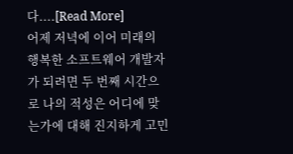다....[Read More]
어제 저녁에 이어 미래의 행복한 소프트웨어 개발자가 되려면 두 번째 시간으로 나의 적성은 어디에 맞는가에 대해 진지하게 고민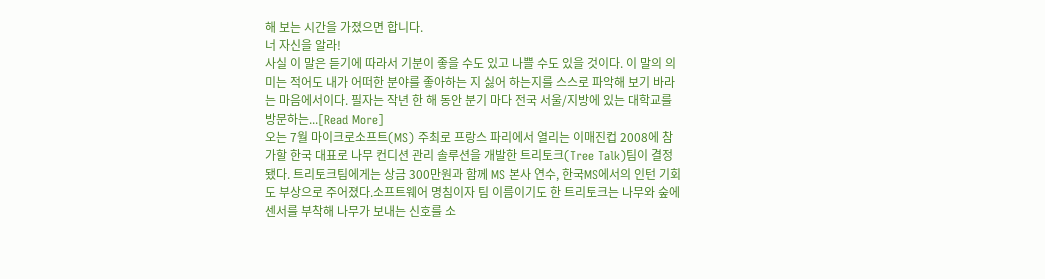해 보는 시간을 가졌으면 합니다.
너 자신을 알라!
사실 이 말은 듣기에 따라서 기분이 좋을 수도 있고 나쁠 수도 있을 것이다. 이 말의 의미는 적어도 내가 어떠한 분야를 좋아하는 지 싫어 하는지를 스스로 파악해 보기 바라는 마음에서이다. 필자는 작년 한 해 동안 분기 마다 전국 서울/지방에 있는 대학교를 방문하는...[Read More]
오는 7월 마이크로소프트(MS) 주최로 프랑스 파리에서 열리는 이매진컵 2008에 참가할 한국 대표로 나무 컨디션 관리 솔루션을 개발한 트리토크(Tree Talk)팀이 결정됐다. 트리토크팀에게는 상금 300만원과 함께 MS 본사 연수, 한국MS에서의 인턴 기회도 부상으로 주어졌다.소프트웨어 명침이자 팀 이름이기도 한 트리토크는 나무와 숲에 센서를 부착해 나무가 보내는 신호를 소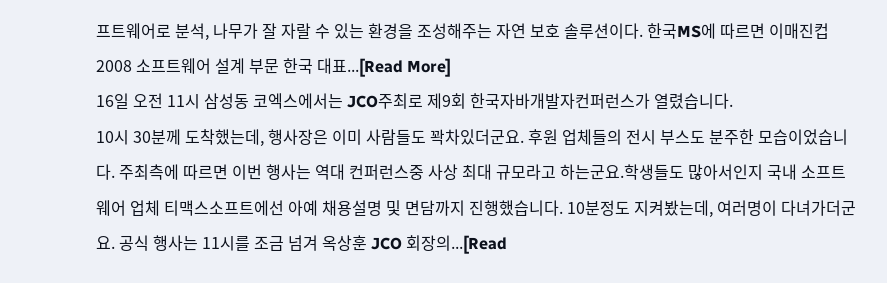프트웨어로 분석, 나무가 잘 자랄 수 있는 환경을 조성해주는 자연 보호 솔루션이다. 한국MS에 따르면 이매진컵 2008 소프트웨어 설계 부문 한국 대표...[Read More]
16일 오전 11시 삼성동 코엑스에서는 JCO주최로 제9회 한국자바개발자컨퍼런스가 열렸습니다.
10시 30분께 도착했는데, 행사장은 이미 사람들도 꽉차있더군요. 후원 업체들의 전시 부스도 분주한 모습이었습니다. 주최측에 따르면 이번 행사는 역대 컨퍼런스중 사상 최대 규모라고 하는군요.학생들도 많아서인지 국내 소프트웨어 업체 티맥스소프트에선 아예 채용설명 및 면담까지 진행했습니다. 10분정도 지켜봤는데, 여러명이 다녀가더군요. 공식 행사는 11시를 조금 넘겨 옥상훈 JCO 회장의...[Read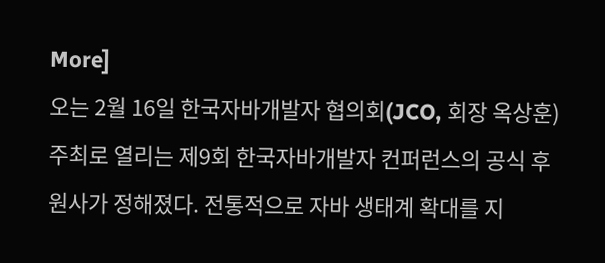More]
오는 2월 16일 한국자바개발자 협의회(JCO, 회장 옥상훈) 주최로 열리는 제9회 한국자바개발자 컨퍼런스의 공식 후원사가 정해졌다. 전통적으로 자바 생태계 확대를 지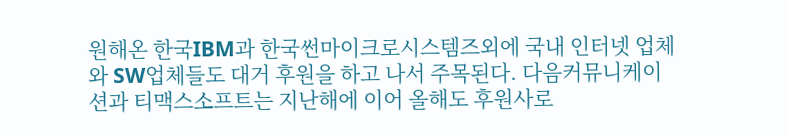원해온 한국IBM과 한국썬마이크로시스템즈외에 국내 인터넷 업체와 SW업체들도 대거 후원을 하고 나서 주목된다. 다음커뮤니케이션과 티맥스소프트는 지난해에 이어 올해도 후원사로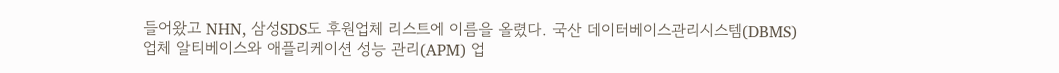들어왔고 NHN, 삼성SDS도 후원업체 리스트에 이름을 올렸다. 국산 데이터베이스관리시스템(DBMS) 업체 알티베이스와 애플리케이션 성능 관리(APM) 업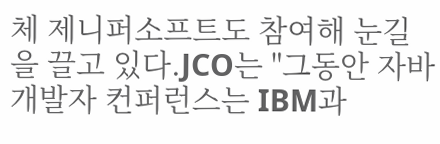체 제니퍼소프트도 참여해 눈길을 끌고 있다.JCO는 "그동안 자바개발자 컨퍼런스는 IBM과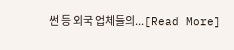썬 등 외국 업체들의...[Read More]